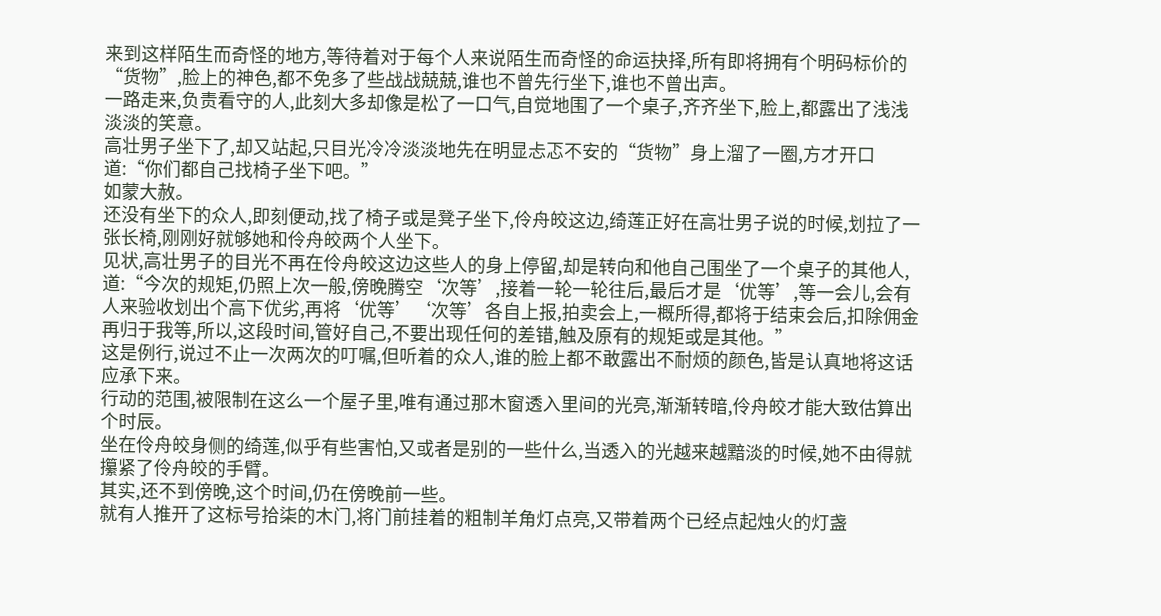来到这样陌生而奇怪的地方,等待着对于每个人来说陌生而奇怪的命运抉择,所有即将拥有个明码标价的“货物”,脸上的神色,都不免多了些战战兢兢,谁也不曾先行坐下,谁也不曾出声。
一路走来,负责看守的人,此刻大多却像是松了一口气,自觉地围了一个桌子,齐齐坐下,脸上,都露出了浅浅淡淡的笑意。
高壮男子坐下了,却又站起,只目光冷冷淡淡地先在明显忐忑不安的“货物”身上溜了一圈,方才开口道:“你们都自己找椅子坐下吧。”
如蒙大赦。
还没有坐下的众人,即刻便动,找了椅子或是凳子坐下,伶舟皎这边,绮莲正好在高壮男子说的时候,划拉了一张长椅,刚刚好就够她和伶舟皎两个人坐下。
见状,高壮男子的目光不再在伶舟皎这边这些人的身上停留,却是转向和他自己围坐了一个桌子的其他人,道:“今次的规矩,仍照上次一般,傍晚腾空‘次等’,接着一轮一轮往后,最后才是‘优等’,等一会儿,会有人来验收划出个高下优劣,再将‘优等’‘次等’各自上报,拍卖会上,一概所得,都将于结束会后,扣除佣金再归于我等,所以,这段时间,管好自己,不要出现任何的差错,触及原有的规矩或是其他。”
这是例行,说过不止一次两次的叮嘱,但听着的众人,谁的脸上都不敢露出不耐烦的颜色,皆是认真地将这话应承下来。
行动的范围,被限制在这么一个屋子里,唯有通过那木窗透入里间的光亮,渐渐转暗,伶舟皎才能大致估算出个时辰。
坐在伶舟皎身侧的绮莲,似乎有些害怕,又或者是别的一些什么,当透入的光越来越黯淡的时候,她不由得就攥紧了伶舟皎的手臂。
其实,还不到傍晚,这个时间,仍在傍晚前一些。
就有人推开了这标号拾柒的木门,将门前挂着的粗制羊角灯点亮,又带着两个已经点起烛火的灯盏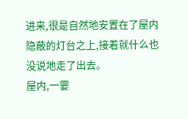进来,很是自然地安置在了屋内隐蔽的灯台之上,接着就什么也没说地走了出去。
屋内,一霎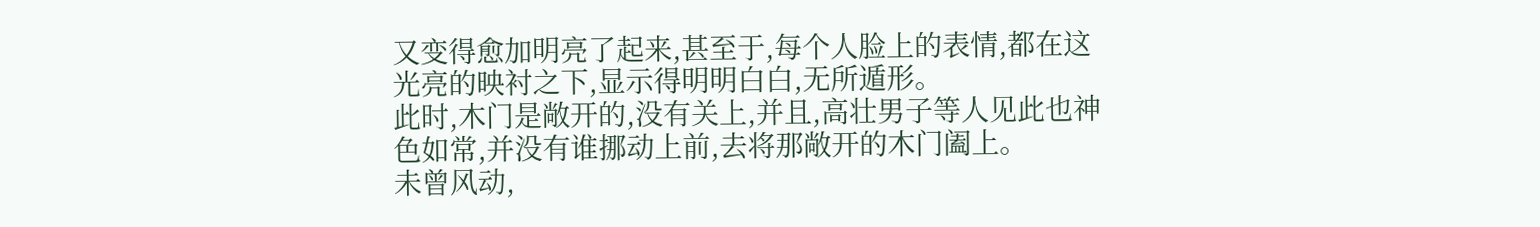又变得愈加明亮了起来,甚至于,每个人脸上的表情,都在这光亮的映衬之下,显示得明明白白,无所遁形。
此时,木门是敞开的,没有关上,并且,高壮男子等人见此也神色如常,并没有谁挪动上前,去将那敞开的木门阖上。
未曾风动,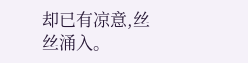却已有凉意,丝丝涌入。